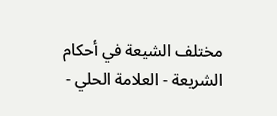مختلف الشيعة في أحكام الشريعة - العلامة الحلي -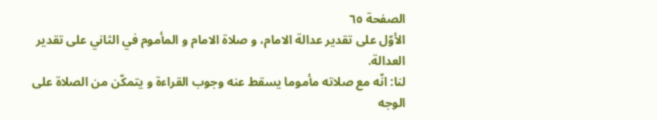الصفحة ٦٥
الأوّل على تقدير عدالة الامام، و صلاة الامام و المأموم في الثاني على تقدير العدالة.
لنا: انّه مع صلاته مأموما يسقط عنه وجوب القراءة و يتمكّن من الصلاة على الوجه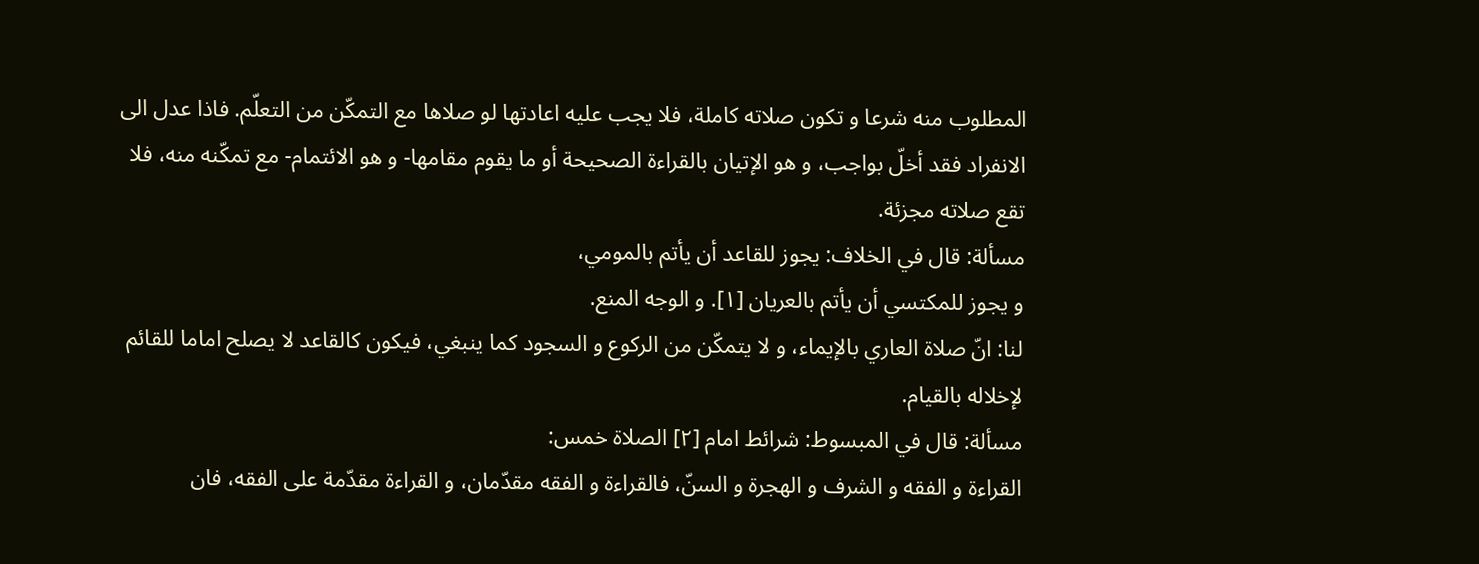المطلوب منه شرعا و تكون صلاته كاملة، فلا يجب عليه اعادتها لو صلاها مع التمكّن من التعلّم. فاذا عدل الى الانفراد فقد أخلّ بواجب، و هو الإتيان بالقراءة الصحيحة أو ما يقوم مقامها- و هو الائتمام- مع تمكّنه منه، فلا تقع صلاته مجزئة.
مسألة: قال في الخلاف: يجوز للقاعد أن يأتم بالمومي،
و يجوز للمكتسي أن يأتم بالعريان [١]. و الوجه المنع.
لنا: انّ صلاة العاري بالإيماء، و لا يتمكّن من الركوع و السجود كما ينبغي، فيكون كالقاعد لا يصلح اماما للقائم لإخلاله بالقيام.
مسألة: قال في المبسوط: شرائط امام [٢] الصلاة خمس:
القراءة و الفقه و الشرف و الهجرة و السنّ، فالقراءة و الفقه مقدّمان، و القراءة مقدّمة على الفقه، فان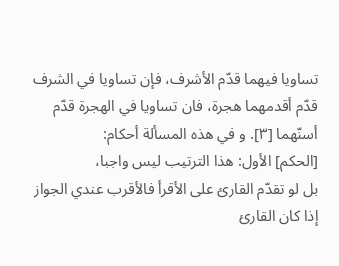تساويا فيهما قدّم الأشرف، فإن تساويا في الشرف قدّم أقدمهما هجرة، فان تساويا في الهجرة قدّم أسنّهما [٣]. و في هذه المسألة أحكام:
[الحكم] الأول: هذا الترتيب ليس واجبا،
بل لو تقدّم القارئ على الأقرأ فالأقرب عندي الجواز إذا كان القارئ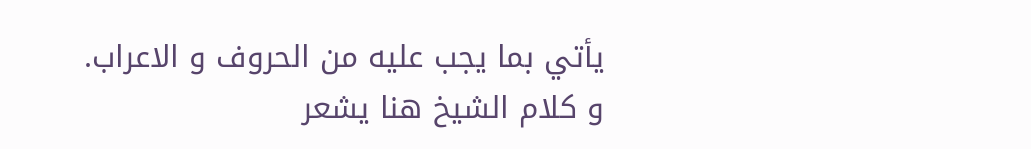يأتي بما يجب عليه من الحروف و الاعراب.
و كلام الشيخ هنا يشعر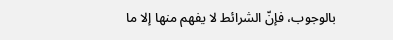بالوجوب، فإنّ الشرائط لا يفهم منها إلا ما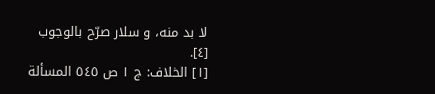لا بد منه، و سلار صرّح بالوجوب [٤].
[١] الخلاف: ج ١ ص ٥٤٥ المسألة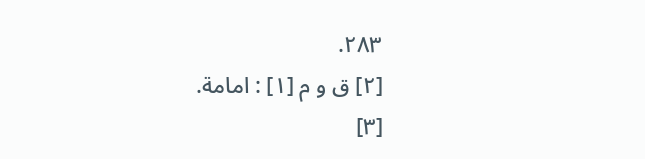٢٨٣.
[٢] ق و م [١] : امامة.
[٣]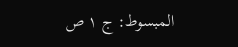المبسوط: ج ١ ص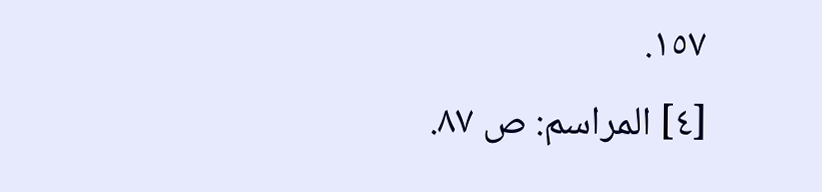١٥٧.
[٤] المراسم: ص ٨٧.